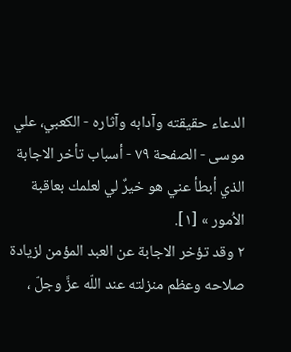الدعاء حقيقته وآدابه وآثاره - الكعبي، علي موسى - الصفحة ٧٩ - أسباب تأخر الاجابة
الذي أبطأ عني هو خيرٌ لي لعلمك بعاقبة الاُمور » [١].
٢ وقد تؤخر الاجابة عن العبد المؤمن لزيادة صلاحه وعظم منزلته عند اللّه عزَّ وجلّ ،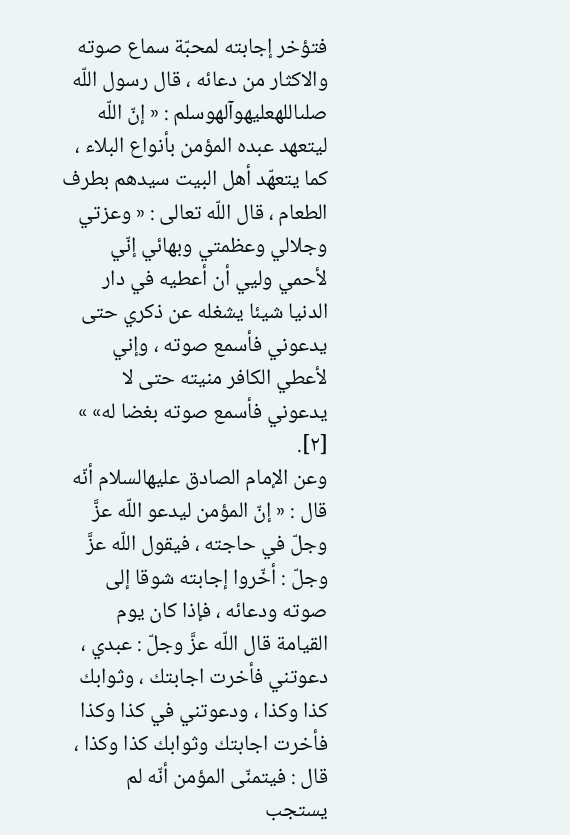فتؤخر إجابته لمحبّة سماع صوته والاكثار من دعائه ، قال رسول اللّه صلىاللهعليهوآلهوسلم : « إنّ اللّه ليتعهد عبده المؤمن بأنواع البلاء ، كما يتعهّد أهل البيت سيدهم بطرف الطعام ، قال اللّه تعالى : « وعزتي وجلالي وعظمتي وبهائي إنّي لأحمي وليي أن أعطيه في دار الدنيا شيئا يشغله عن ذكري حتى يدعوني فأسمع صوته ، وإني لأعطي الكافر منيته حتى لا يدعوني فأسمع صوته بغضا له» » [٢].
وعن الإمام الصادق عليهالسلام أنّه قال : « إنّ المؤمن ليدعو اللّه عزَّ وجلّ في حاجته ، فيقول اللّه عزَّ وجلّ : أخّروا إجابته شوقا إلى صوته ودعائه ، فإذا كان يوم القيامة قال اللّه عزَّ وجلّ : عبدي ، دعوتني فأخرت اجابتك ، وثوابك كذا وكذا ، ودعوتني في كذا وكذا فأخرت اجابتك وثوابك كذا وكذا ، قال : فيتمنّى المؤمن أنّه لم يستجب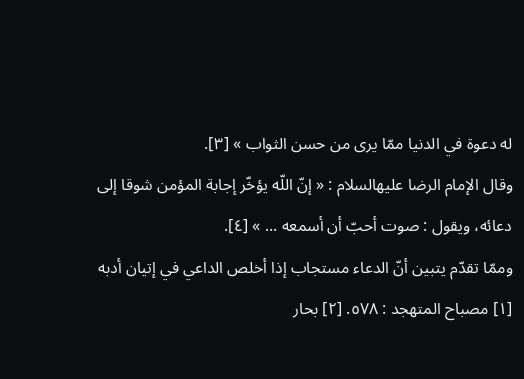له دعوة في الدنيا ممّا يرى من حسن الثواب » [٣].
وقال الإمام الرضا عليهالسلام : « إنّ اللّه يؤخّر إجابة المؤمن شوقا إلى دعائه، ويقول : صوت أحبّ أن أسمعه ... » [٤].
وممّا تقدّم يتبين أنّ الدعاء مستجاب إذا أخلص الداعي في إتيان أدبه
[١] مصباح المتهجد : ٥٧٨. [٢] بحار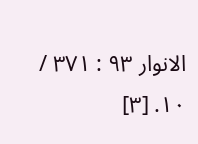الانوار ٩٣ : ٣٧١ / ١٠. [٣]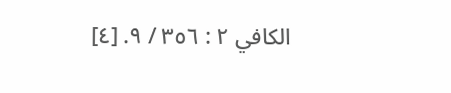الكافي ٢ : ٣٥٦ / ٩. [٤]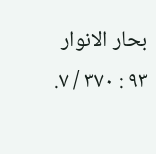بحار الانوار ٩٣ : ٣٧٠ / ٧.